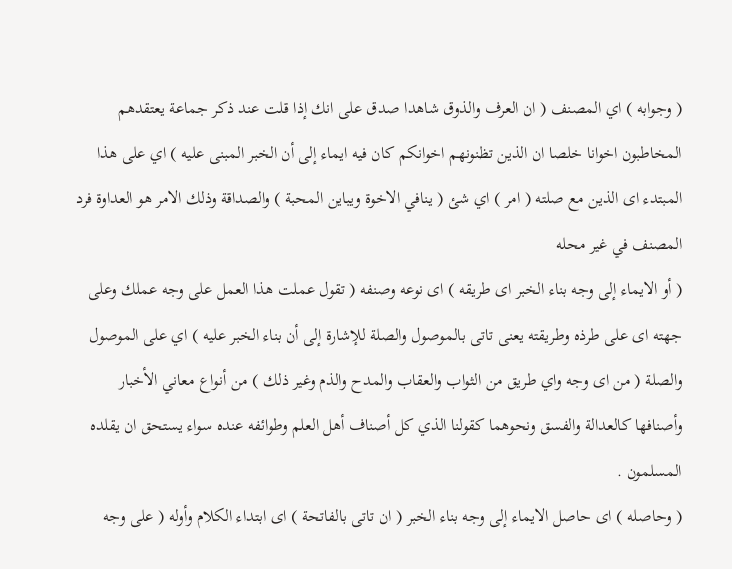( وجوابه ) اي المصنف ( ان العرف والذوق شاهدا صدق على انك إذا قلت عند ذكر جماعة يعتقدهم المخاطبون اخوانا خلصا ان الذين تظنونهم اخوانكم كان فيه ايماء إلى أن الخبر المبنى عليه ) اي على هذا المبتدء اى الذين مع صلته ( امر ) اي شئ ( ينافي الاخوة ويباين المحبة ) والصداقة وذلك الامر هو العداوة فرد المصنف في غير محله
( أو الايماء إلى وجه بناء الخبر اى طريقه ) اى نوعه وصنفه ( تقول عملت هذا العمل على وجه عملك وعلى جهته اى على طرذه وطريقته يعنى تاتى بالموصول والصلة للإشارة إلى أن بناء الخبر عليه ) اي على الموصول والصلة ( من اى وجه واي طريق من الثواب والعقاب والمدح والذم وغير ذلك ) من أنواع معاني الأخبار وأصنافها كالعدالة والفسق ونحوهما كقولنا الذي كل أصناف أهل العلم وطوائفه عنده سواء يستحق ان يقلده المسلمون .
( وحاصله ) اى حاصل الايماء إلى وجه بناء الخبر ( ان تاتى بالفاتحة ) اى ابتداء الكلام وأوله ( على وجه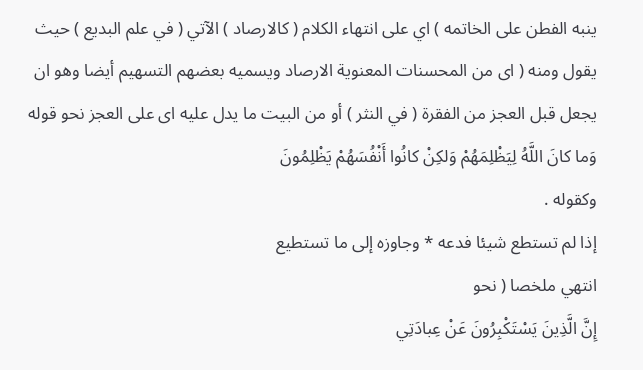ينبه الفطن على الخاتمه ) اي على انتهاء الكلام ( كالارصاد ) الآتي ( في علم البديع ) حيث يقول ومنه ( اى من المحسنات المعنوية الارصاد ويسميه بعضهم التسهيم أيضا وهو ان يجعل قبل العجز من الفقرة ( في النثر ) أو من البيت ما يدل عليه اى على العجز نحو قوله
وَما كانَ اللَّهُ لِيَظْلِمَهُمْ وَلكِنْ كانُوا أَنْفُسَهُمْ يَظْلِمُونَ
وكقوله .
إذا لم تستطع شيئا فدعه * وجاوزه إلى ما تستطيع
انتهي ملخصا ( نحو
إِنَّ الَّذِينَ يَسْتَكْبِرُونَ عَنْ عِبادَتِي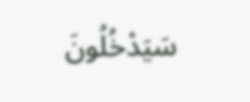سَيَدْخُلُونَ